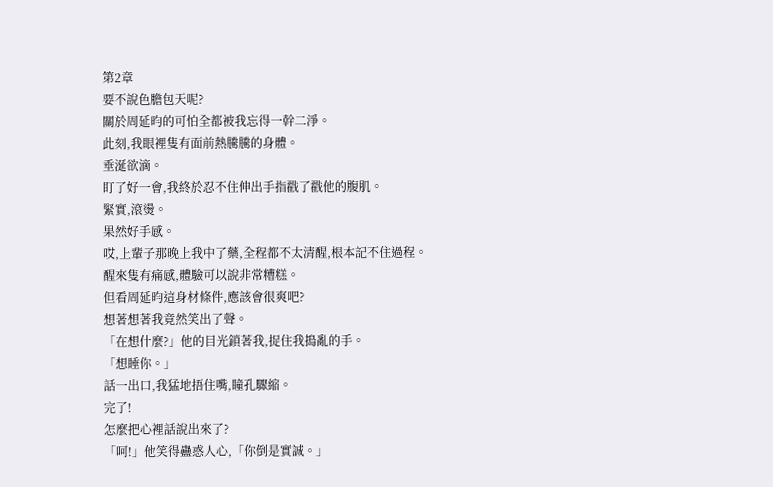第2章
要不說色膽包天呢?
關於周延昀的可怕全都被我忘得一幹二淨。
此刻,我眼裡隻有面前熱騰騰的身體。
垂涎欲滴。
盯了好一會,我終於忍不住伸出手指戳了戳他的腹肌。
緊實,滾燙。
果然好手感。
哎,上輩子那晚上我中了藥,全程都不太清醒,根本記不住過程。
醒來隻有痛感,體驗可以說非常糟糕。
但看周延昀這身材條件,應該會很爽吧?
想著想著我竟然笑出了聲。
「在想什麼?」他的目光鎖著我,捉住我搗亂的手。
「想睡你。」
話一出口,我猛地捂住嘴,瞳孔驟縮。
完了!
怎麼把心裡話說出來了?
「呵!」他笑得蠱惑人心,「你倒是實誠。」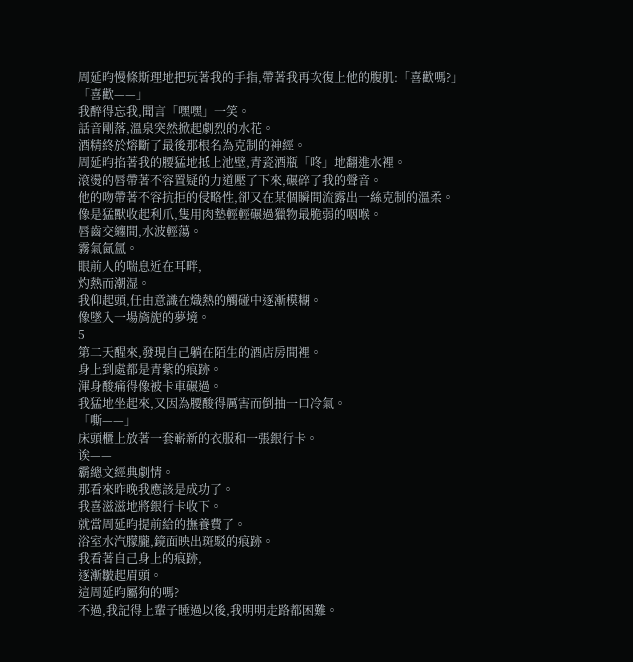周延昀慢條斯理地把玩著我的手指,帶著我再次復上他的腹肌:「喜歡嗎?」
「喜歡——」
我醉得忘我,聞言「嘿嘿」一笑。
話音剛落,溫泉突然掀起劇烈的水花。
酒精終於熔斷了最後那根名為克制的神經。
周延昀掐著我的腰猛地抵上池壁,青瓷酒瓶「咚」地翻進水裡。
滾燙的唇帶著不容置疑的力道壓了下來,碾碎了我的聲音。
他的吻帶著不容抗拒的侵略性,卻又在某個瞬間流露出一絲克制的溫柔。
像是猛獸收起利爪,隻用肉墊輕輕碾過獵物最脆弱的咽喉。
唇齒交纏間,水波輕蕩。
霧氣氤氲。
眼前人的喘息近在耳畔,
灼熱而潮湿。
我仰起頭,任由意識在熾熱的觸碰中逐漸模糊。
像墜入一場旖旎的夢境。
5
第二天醒來,發現自己躺在陌生的酒店房間裡。
身上到處都是青紫的痕跡。
渾身酸痛得像被卡車碾過。
我猛地坐起來,又因為腰酸得厲害而倒抽一口冷氣。
「嘶——」
床頭櫃上放著一套嶄新的衣服和一張銀行卡。
诶——
霸總文經典劇情。
那看來昨晚我應該是成功了。
我喜滋滋地將銀行卡收下。
就當周延昀提前給的撫養費了。
浴室水汽朦朧,鏡面映出斑駁的痕跡。
我看著自己身上的痕跡,
逐漸皺起眉頭。
這周延昀屬狗的嗎?
不過,我記得上輩子睡過以後,我明明走路都困難。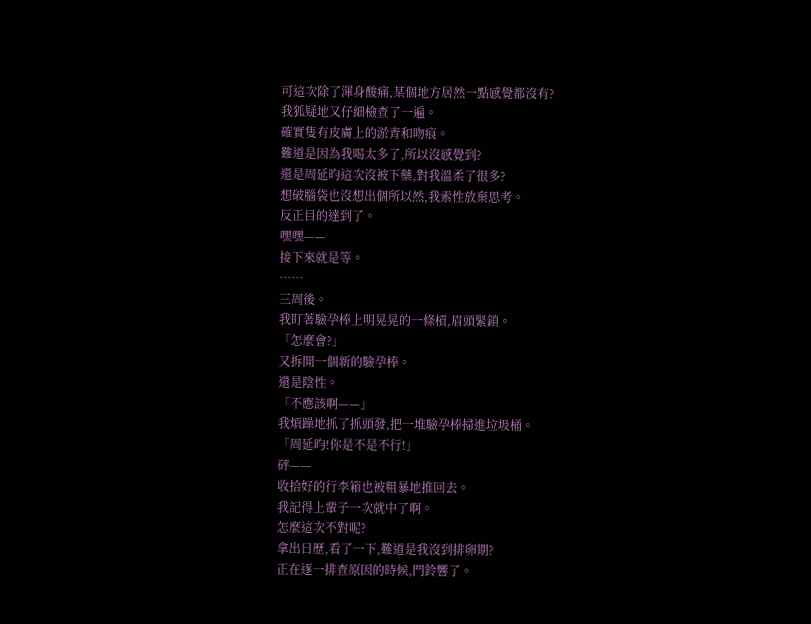可這次除了渾身酸痛,某個地方居然一點感覺都沒有?
我狐疑地又仔細檢查了一遍。
確實隻有皮膚上的淤青和吻痕。
難道是因為我喝太多了,所以沒感覺到?
還是周延昀這次沒被下藥,對我溫柔了很多?
想破腦袋也沒想出個所以然,我索性放棄思考。
反正目的達到了。
嘿嘿——
接下來就是等。
……
三周後。
我盯著驗孕棒上明晃晃的一條槓,眉頭緊鎖。
「怎麼會?」
又拆開一個新的驗孕棒。
還是陰性。
「不應該啊——」
我煩躁地抓了抓頭發,把一堆驗孕棒掃進垃圾桶。
「周延昀!你是不是不行!」
砰——
收拾好的行李箱也被粗暴地推回去。
我記得上輩子一次就中了啊。
怎麼這次不對呢?
拿出日歷,看了一下,難道是我沒到排卵期?
正在逐一排查原因的時候,門鈴響了。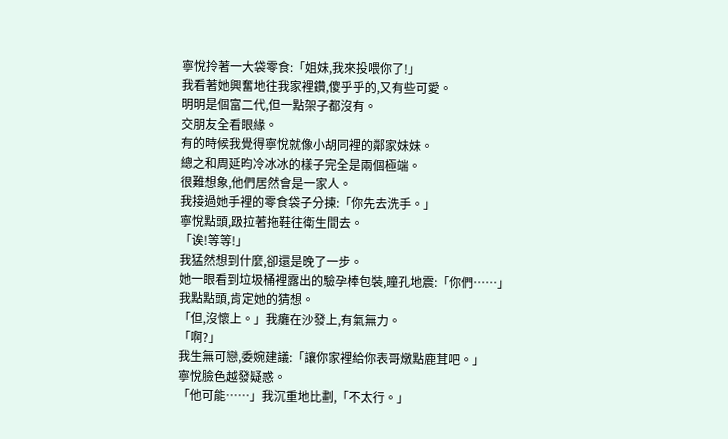寧悅拎著一大袋零食:「姐妹,我來投喂你了!」
我看著她興奮地往我家裡鑽,傻乎乎的,又有些可愛。
明明是個富二代,但一點架子都沒有。
交朋友全看眼緣。
有的時候我覺得寧悅就像小胡同裡的鄰家妹妹。
總之和周延昀冷冰冰的樣子完全是兩個極端。
很難想象,他們居然會是一家人。
我接過她手裡的零食袋子分揀:「你先去洗手。」
寧悅點頭,趿拉著拖鞋往衛生間去。
「诶!等等!」
我猛然想到什麼,卻還是晚了一步。
她一眼看到垃圾桶裡露出的驗孕棒包裝,瞳孔地震:「你們……」
我點點頭,肯定她的猜想。
「但,沒懷上。」我癱在沙發上,有氣無力。
「啊?」
我生無可戀,委婉建議:「讓你家裡給你表哥燉點鹿茸吧。」
寧悅臉色越發疑惑。
「他可能……」我沉重地比劃,「不太行。」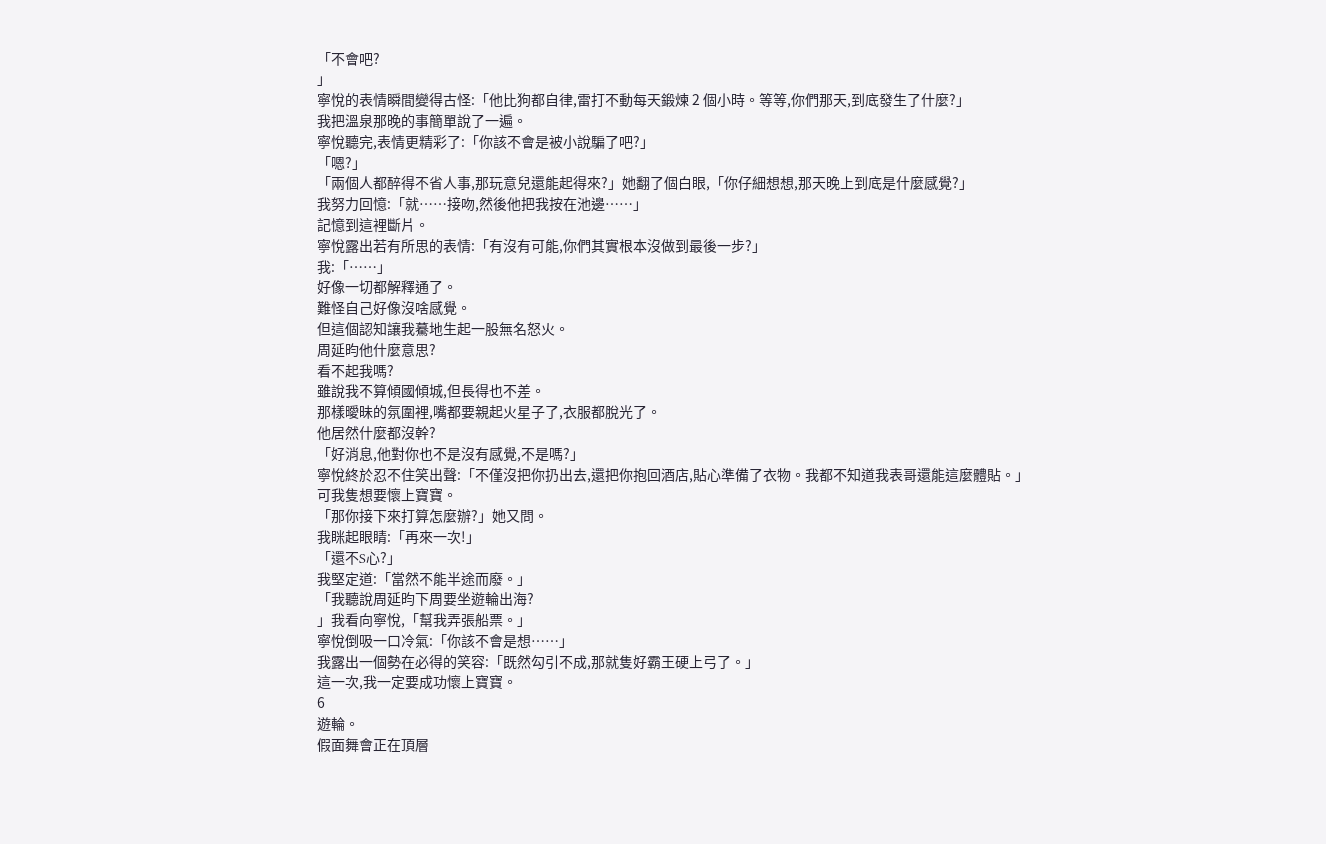「不會吧?
」
寧悅的表情瞬間變得古怪:「他比狗都自律,雷打不動每天鍛煉 2 個小時。等等,你們那天,到底發生了什麼?」
我把溫泉那晚的事簡單說了一遍。
寧悅聽完,表情更精彩了:「你該不會是被小說騙了吧?」
「嗯?」
「兩個人都醉得不省人事,那玩意兒還能起得來?」她翻了個白眼,「你仔細想想,那天晚上到底是什麼感覺?」
我努力回憶:「就……接吻,然後他把我按在池邊……」
記憶到這裡斷片。
寧悅露出若有所思的表情:「有沒有可能,你們其實根本沒做到最後一步?」
我:「……」
好像一切都解釋通了。
難怪自己好像沒啥感覺。
但這個認知讓我驀地生起一股無名怒火。
周延昀他什麼意思?
看不起我嗎?
雖說我不算傾國傾城,但長得也不差。
那樣曖昧的氛圍裡,嘴都要親起火星子了,衣服都脫光了。
他居然什麼都沒幹?
「好消息,他對你也不是沒有感覺,不是嗎?」
寧悅終於忍不住笑出聲:「不僅沒把你扔出去,還把你抱回酒店,貼心準備了衣物。我都不知道我表哥還能這麼體貼。」
可我隻想要懷上寶寶。
「那你接下來打算怎麼辦?」她又問。
我眯起眼睛:「再來一次!」
「還不S心?」
我堅定道:「當然不能半途而廢。」
「我聽說周延昀下周要坐遊輪出海?
」我看向寧悅,「幫我弄張船票。」
寧悅倒吸一口冷氣:「你該不會是想……」
我露出一個勢在必得的笑容:「既然勾引不成,那就隻好霸王硬上弓了。」
這一次,我一定要成功懷上寶寶。
6
遊輪。
假面舞會正在頂層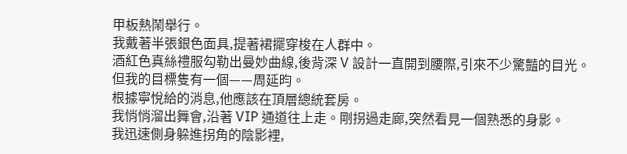甲板熱鬧舉行。
我戴著半張銀色面具,提著裙擺穿梭在人群中。
酒紅色真絲禮服勾勒出曼妙曲線,後背深 V 設計一直開到腰際,引來不少驚豔的目光。
但我的目標隻有一個——周延昀。
根據寧悅給的消息,他應該在頂層總統套房。
我悄悄溜出舞會,沿著 VIP 通道往上走。剛拐過走廊,突然看見一個熟悉的身影。
我迅速側身躲進拐角的陰影裡,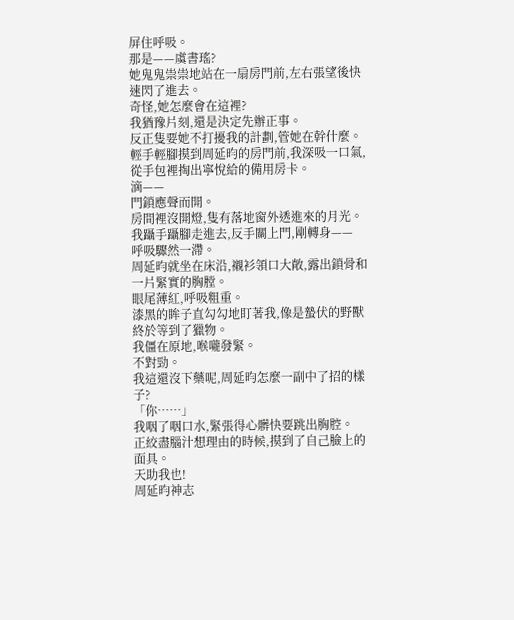屏住呼吸。
那是——虞書瑤?
她鬼鬼祟祟地站在一扇房門前,左右張望後快速閃了進去。
奇怪,她怎麼會在這裡?
我猶豫片刻,還是決定先辦正事。
反正隻要她不打擾我的計劃,管她在幹什麼。
輕手輕腳摸到周延昀的房門前,我深吸一口氣,從手包裡掏出寧悅給的備用房卡。
滴——
門鎖應聲而開。
房間裡沒開燈,隻有落地窗外透進來的月光。
我躡手躡腳走進去,反手關上門,剛轉身——
呼吸驟然一滯。
周延昀就坐在床沿,襯衫領口大敞,露出鎖骨和一片緊實的胸膛。
眼尾薄紅,呼吸粗重。
漆黑的眸子直勾勾地盯著我,像是蟄伏的野獸終於等到了獵物。
我僵在原地,喉嚨發緊。
不對勁。
我這還沒下藥呢,周延昀怎麼一副中了招的樣子?
「你……」
我咽了咽口水,緊張得心髒快要跳出胸腔。
正絞盡腦汁想理由的時候,摸到了自己臉上的面具。
天助我也!
周延昀神志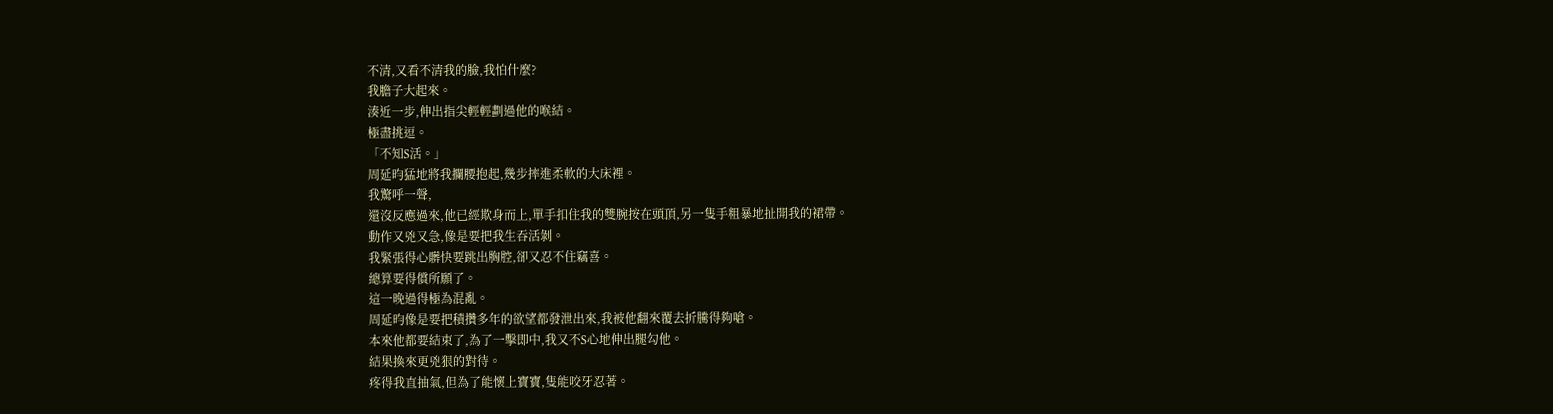不清,又看不清我的臉,我怕什麼?
我膽子大起來。
湊近一步,伸出指尖輕輕劃過他的喉結。
極盡挑逗。
「不知S活。」
周延昀猛地將我攔腰抱起,幾步摔進柔軟的大床裡。
我驚呼一聲,
還沒反應過來,他已經欺身而上,單手扣住我的雙腕按在頭頂,另一隻手粗暴地扯開我的裙帶。
動作又兇又急,像是要把我生吞活剝。
我緊張得心髒快要跳出胸腔,卻又忍不住竊喜。
總算要得償所願了。
這一晚過得極為混亂。
周延昀像是要把積攢多年的欲望都發泄出來,我被他翻來覆去折騰得夠嗆。
本來他都要結束了,為了一擊即中,我又不S心地伸出腿勾他。
結果換來更兇狠的對待。
疼得我直抽氣,但為了能懷上寶寶,隻能咬牙忍著。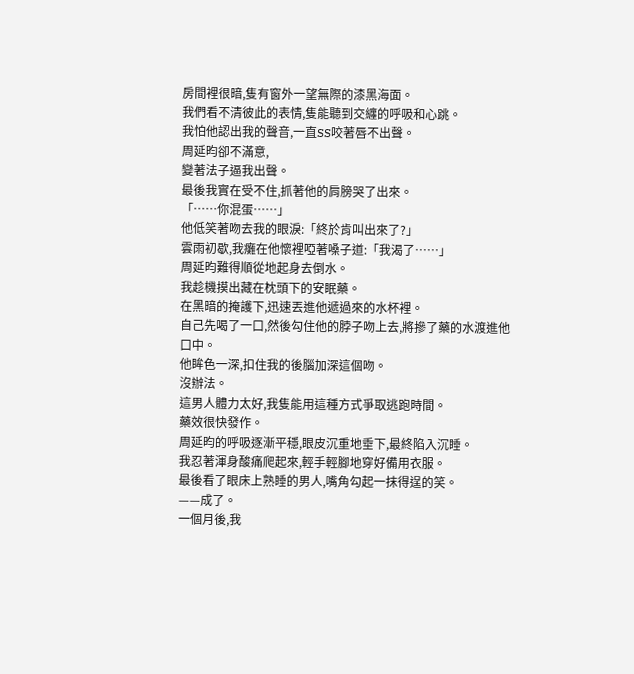房間裡很暗,隻有窗外一望無際的漆黑海面。
我們看不清彼此的表情,隻能聽到交纏的呼吸和心跳。
我怕他認出我的聲音,一直SS咬著唇不出聲。
周延昀卻不滿意,
變著法子逼我出聲。
最後我實在受不住,抓著他的肩膀哭了出來。
「……你混蛋……」
他低笑著吻去我的眼淚:「終於肯叫出來了?」
雲雨初歇,我癱在他懷裡啞著嗓子道:「我渴了……」
周延昀難得順從地起身去倒水。
我趁機摸出藏在枕頭下的安眠藥。
在黑暗的掩護下,迅速丟進他遞過來的水杯裡。
自己先喝了一口,然後勾住他的脖子吻上去,將摻了藥的水渡進他口中。
他眸色一深,扣住我的後腦加深這個吻。
沒辦法。
這男人體力太好,我隻能用這種方式爭取逃跑時間。
藥效很快發作。
周延昀的呼吸逐漸平穩,眼皮沉重地垂下,最終陷入沉睡。
我忍著渾身酸痛爬起來,輕手輕腳地穿好備用衣服。
最後看了眼床上熟睡的男人,嘴角勾起一抹得逞的笑。
——成了。
一個月後,我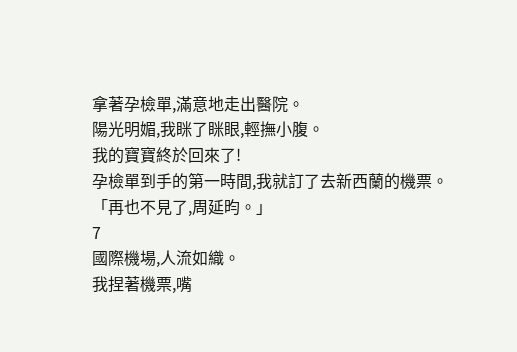拿著孕檢單,滿意地走出醫院。
陽光明媚,我眯了眯眼,輕撫小腹。
我的寶寶終於回來了!
孕檢單到手的第一時間,我就訂了去新西蘭的機票。
「再也不見了,周延昀。」
7
國際機場,人流如織。
我捏著機票,嘴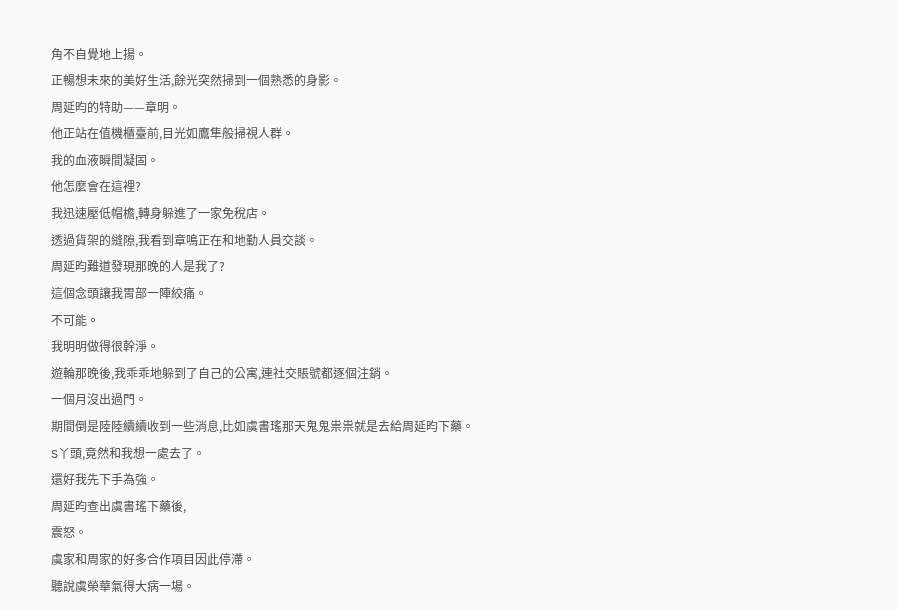角不自覺地上揚。
正暢想未來的美好生活,餘光突然掃到一個熟悉的身影。
周延昀的特助——章明。
他正站在值機櫃臺前,目光如鷹隼般掃視人群。
我的血液瞬間凝固。
他怎麼會在這裡?
我迅速壓低帽檐,轉身躲進了一家免稅店。
透過貨架的縫隙,我看到章鳴正在和地勤人員交談。
周延昀難道發現那晚的人是我了?
這個念頭讓我胃部一陣絞痛。
不可能。
我明明做得很幹淨。
遊輪那晚後,我乖乖地躲到了自己的公寓,連社交賬號都逐個注銷。
一個月沒出過門。
期間倒是陸陸續續收到一些消息,比如虞書瑤那天鬼鬼祟祟就是去給周延昀下藥。
S丫頭,竟然和我想一處去了。
還好我先下手為強。
周延昀查出虞書瑤下藥後,
震怒。
虞家和周家的好多合作項目因此停滯。
聽說虞榮華氣得大病一場。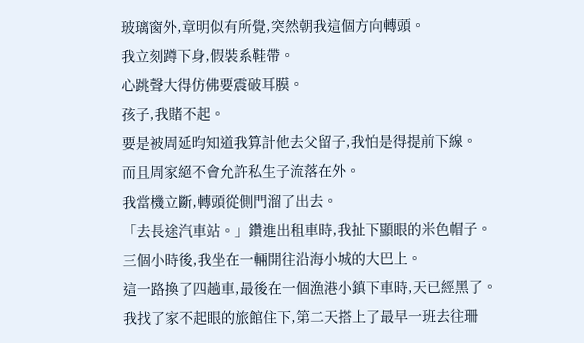玻璃窗外,章明似有所覺,突然朝我這個方向轉頭。
我立刻蹲下身,假裝系鞋帶。
心跳聲大得仿佛要震破耳膜。
孩子,我賭不起。
要是被周延昀知道我算計他去父留子,我怕是得提前下線。
而且周家絕不會允許私生子流落在外。
我當機立斷,轉頭從側門溜了出去。
「去長途汽車站。」鑽進出租車時,我扯下顯眼的米色帽子。
三個小時後,我坐在一輛開往沿海小城的大巴上。
這一路換了四趟車,最後在一個漁港小鎮下車時,天已經黑了。
我找了家不起眼的旅館住下,第二天搭上了最早一班去往珊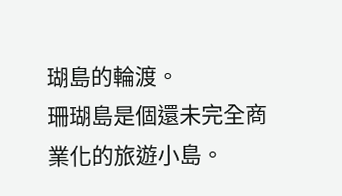瑚島的輪渡。
珊瑚島是個還未完全商業化的旅遊小島。